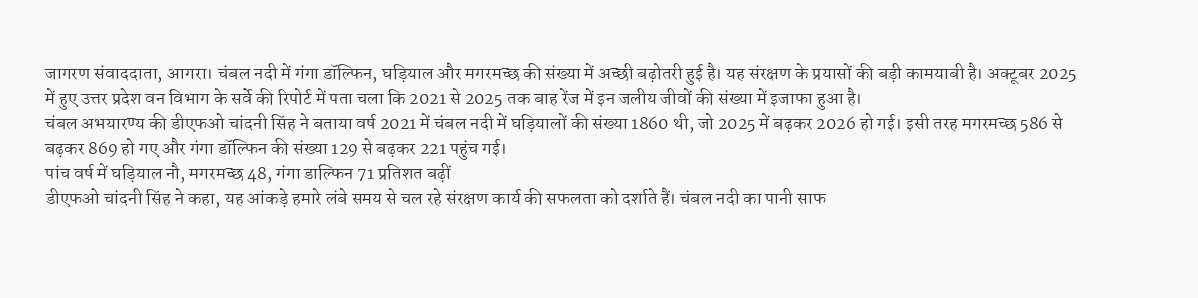जागरण संवाददाता, आगरा। चंबल नदी में गंगा डॉल्फिन, घड़ियाल और मगरमच्छ की संख्या में अच्छी बढ़ोतरी हुई है। यह संरक्षण के प्रयासों की बड़ी कामयाबी है। अक्टूबर 2025 में हुए उत्तर प्रदेश वन विभाग के सर्वे की रिपोर्ट में पता चला कि 2021 से 2025 तक बाह रेंज में इन जलीय जीवों की संख्या में इजाफा हुआ है।
चंबल अभयारण्य की डीएफओ चांदनी सिंह ने बताया वर्ष 2021 में चंबल नदी में घड़ियालों की संख्या 1860 थी, जो 2025 में बढ़कर 2026 हो गई। इसी तरह मगरमच्छ 586 से बढ़कर 869 हो गए और गंगा डॉल्फिन की संख्या 129 से बढ़कर 221 पहुंच गई।
पांच वर्ष में घड़ियाल नौ, मगरमच्छ 48, गंगा डाल्फिन 71 प्रतिशत बढ़ीं
डीएफओ चांदनी सिंह ने कहा, यह आंकड़े हमारे लंबे समय से चल रहे संरक्षण कार्य की सफलता को दर्शाते हैं। चंबल नदी का पानी साफ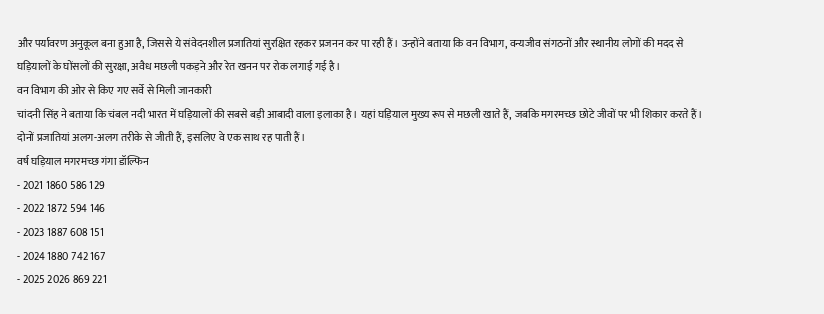और पर्यावरण अनुकूल बना हुआ है, जिससे ये संवेदनशील प्रजातियां सुरक्षित रहकर प्रजनन कर पा रही हैं। उन्होंने बताया कि वन विभाग, वन्यजीव संगठनों और स्थानीय लोगों की मदद से घड़ियालों के घोंसलों की सुरक्षा, अवैध मछली पकड़ने और रेत खनन पर रोक लगाई गई है।
वन विभाग की ओर से किए गए सर्वे से मिली जानकारी
चांदनी सिंह ने बताया कि चंबल नदी भारत में घड़ियालों की सबसे बड़ी आबादी वाला इलाका है। यहां घड़ियाल मुख्य रूप से मछली खाते हैं, जबकि मगरमच्छ छोटे जीवों पर भी शिकार करते हैं। दोनों प्रजातियां अलग-अलग तरीके से जीती हैं, इसलिए वे एक साथ रह पाती हैं।
वर्ष घड़ियाल मगरमच्छ गंगा डॉल्फिन
- 2021 1860 586 129
- 2022 1872 594 146
- 2023 1887 608 151
- 2024 1880 742 167
- 2025 2026 869 221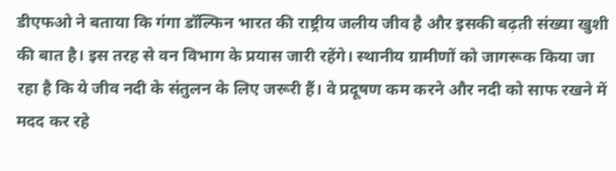डीएफओ ने बताया कि गंगा डॉल्फिन भारत की राष्ट्रीय जलीय जीव है और इसकी बढ़ती संख्या खुशी की बात है। इस तरह से वन विभाग के प्रयास जारी रहेंगे। स्थानीय ग्रामीणों को जागरूक किया जा रहा है कि ये जीव नदी के संतुलन के लिए जरूरी हैं। वे प्रदूषण कम करने और नदी को साफ रखने में मदद कर रहे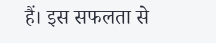हैं। इस सफलता से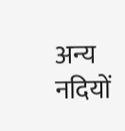अन्य नदियों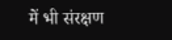में भी संरक्षण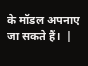के मॉडल अपनाए जा सकते हैं।  |